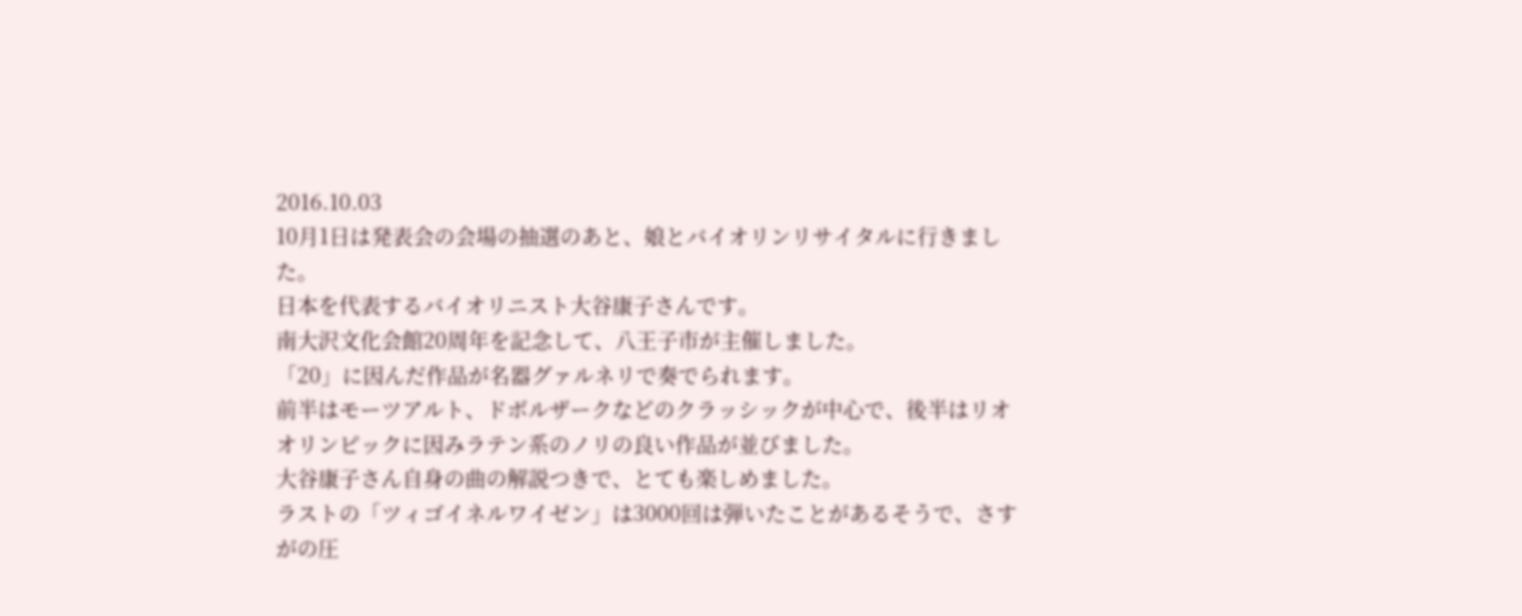2016.10.03
10月1日は発表会の会場の抽選のあと、娘とバイオリンリサイタルに行きました。
日本を代表するバイオリニスト大谷康子さんです。
南大沢文化会館20周年を記念して、八王子市が主催しました。
「20」に因んだ作品が名器グァルネリで奏でられます。
前半はモーツアルト、ドボルザークなどのクラッシックが中心で、後半はリオオリンピックに因みラテン系のノリの良い作品が並びました。
大谷康子さん自身の曲の解説つきで、とても楽しめました。
ラストの「ツィゴイネルワイゼン」は3000回は弾いたことがあるそうで、さすがの圧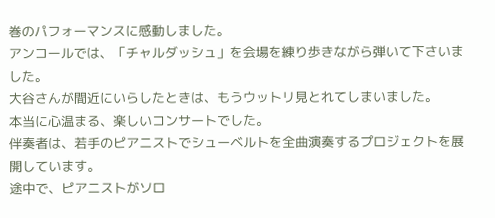巻のパフォーマンスに感動しました。
アンコールでは、「チャルダッシュ」を会場を練り歩きながら弾いて下さいました。
大谷さんが間近にいらしたときは、もうウットリ見とれてしまいました。
本当に心温まる、楽しいコンサートでした。
伴奏者は、若手のピアニストでシューベルトを全曲演奏するプロジェクトを展開しています。
途中で、ピアニストがソロ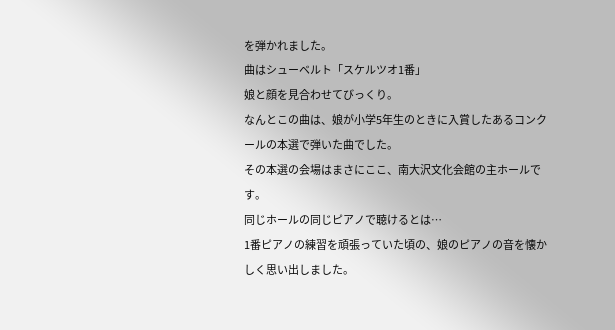を弾かれました。
曲はシューベルト「スケルツオ1番」
娘と顔を見合わせてびっくり。
なんとこの曲は、娘が小学5年生のときに入賞したあるコンクールの本選で弾いた曲でした。
その本選の会場はまさにここ、南大沢文化会館の主ホールです。
同じホールの同じピアノで聴けるとは…
1番ピアノの練習を頑張っていた頃の、娘のピアノの音を懐かしく思い出しました。